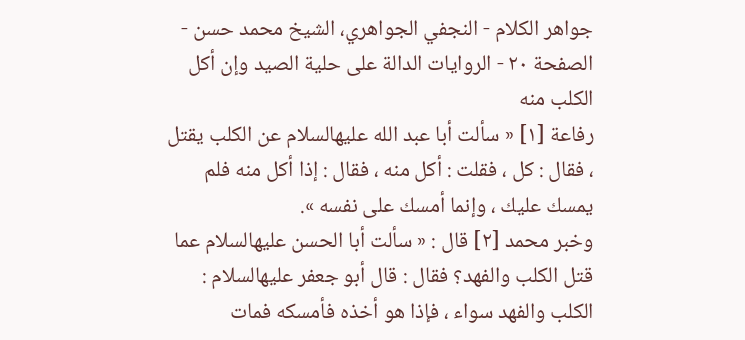جواهر الكلام - النجفي الجواهري، الشيخ محمد حسن - الصفحة ٢٠ - الروايات الدالة على حلية الصيد وإن أكل الكلب منه
رفاعة [١] « سألت أبا عبد الله عليهالسلام عن الكلب يقتل ، فقال : كل ، فقلت : أكل منه ، فقال : إذا أكل منه فلم يمسك عليك ، وإنما أمسك على نفسه ».
وخبر محمد [٢] قال : « سألت أبا الحسن عليهالسلام عما قتل الكلب والفهد؟ فقال : قال أبو جعفر عليهالسلام : الكلب والفهد سواء ، فإذا هو أخذه فأمسكه فمات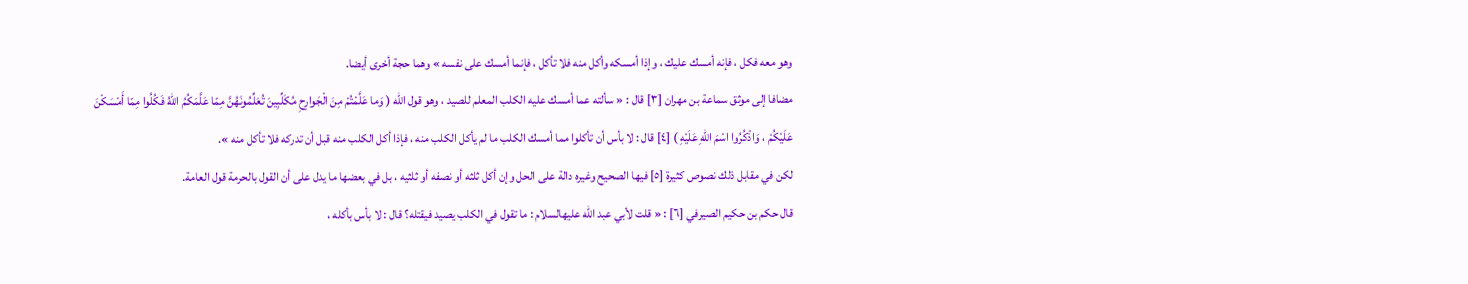وهو معه فكل ، فإنه أمسك عليك ، وإذا أمسكه وأكل منه فلا تأكل ، فإنما أمسك على نفسه » وهما حجة أخرى أيضا.
مضافا إلى موثق سماعة بن مهران [٣] قال : « سألته عما أمسك عليه الكلب المعلم للصيد ، وهو قول الله ( وَما عَلَّمْتُمْ مِنَ الْجَوارِحِ مُكَلِّبِينَ تُعَلِّمُونَهُنَّ مِمّا عَلَّمَكُمُ اللهُ فَكُلُوا مِمّا أَمْسَكْنَ عَلَيْكُمْ ، وَاذْكُرُوا اسْمَ اللهِ عَلَيْهِ ) [٤] قال : لا بأس أن تأكلوا مما أمسك الكلب ما لم يأكل الكلب منه ، فإذا أكل الكلب منه قبل أن تدركه فلا تأكل منه ».
لكن في مقابل ذلك نصوص كثيرة [٥] فيها الصحيح وغيره دالة على الحل وإن أكل ثلثه أو نصفه أو ثلثيه ، بل في بعضها ما يدل على أن القول بالحرمة قول العامة.
قال حكم بن حكيم الصيرفي [٦] : « قلت لأبي عبد الله عليهالسلام : ما تقول في الكلب يصيد فيقتله؟ قال : لا بأس بأكله ،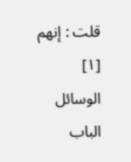قلت : إنهم
[١] الوسائل الباب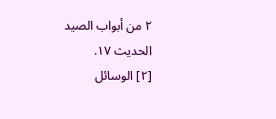٢ من أبواب الصيد الحديث ١٧.
[٢] الوسائل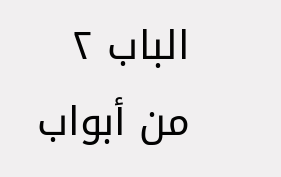الباب ٢ من أبواب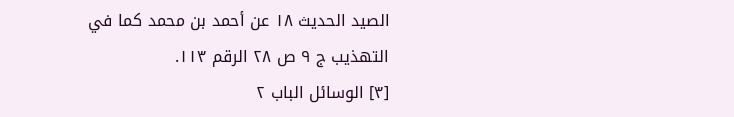الصيد الحديث ١٨ عن أحمد بن محمد كما في التهذيب ج ٩ ص ٢٨ الرقم ١١٣.
[٣] الوسائل الباب ٢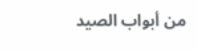من أبواب الصيد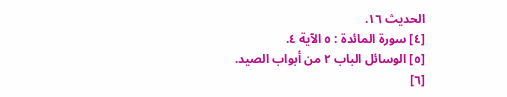الحديث ١٦.
[٤] سورة المائدة : ٥ الآية ٤.
[٥] الوسائل الباب ٢ من أبواب الصيد.
[٦]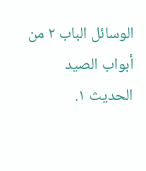الوسائل الباب ٢ من أبواب الصيد الحديث ١.